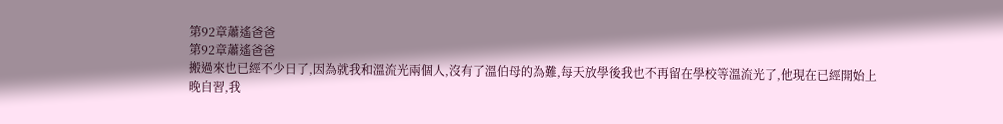第92章蕭遙爸爸
第92章蕭遙爸爸
搬過來也已經不少日了,因為就我和溫流光兩個人,沒有了溫伯母的為難,每天放學後我也不再留在學校等溫流光了,他現在已經開始上晚自習,我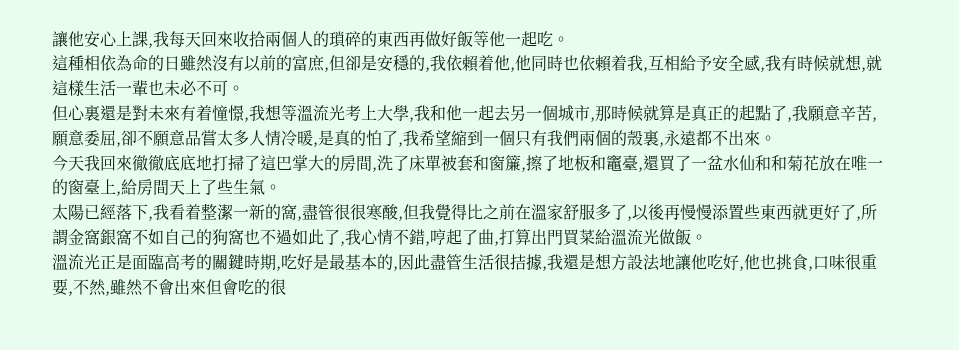讓他安心上課,我每天回來收拾兩個人的瑣碎的東西再做好飯等他一起吃。
這種相依為命的日雖然沒有以前的富庶,但卻是安穩的,我依賴着他,他同時也依賴着我,互相給予安全感,我有時候就想,就這樣生活一輩也未必不可。
但心裏還是對未來有着憧憬,我想等溫流光考上大學,我和他一起去另一個城市,那時候就算是真正的起點了,我願意辛苦,願意委屈,卻不願意品嘗太多人情冷暖,是真的怕了,我希望縮到一個只有我們兩個的殼裏,永遠都不出來。
今天我回來徹徹底底地打掃了這巴掌大的房間,洗了床單被套和窗簾,擦了地板和竈臺,還買了一盆水仙和和菊花放在唯一的窗臺上,給房間天上了些生氣。
太陽已經落下,我看着整潔一新的窩,盡管很很寒酸,但我覺得比之前在溫家舒服多了,以後再慢慢添置些東西就更好了,所謂金窩銀窩不如自己的狗窩也不過如此了,我心情不錯,哼起了曲,打算出門買菜給溫流光做飯。
溫流光正是面臨高考的關鍵時期,吃好是最基本的,因此盡管生活很拮據,我還是想方設法地讓他吃好,他也挑食,口味很重要,不然,雖然不會出來但會吃的很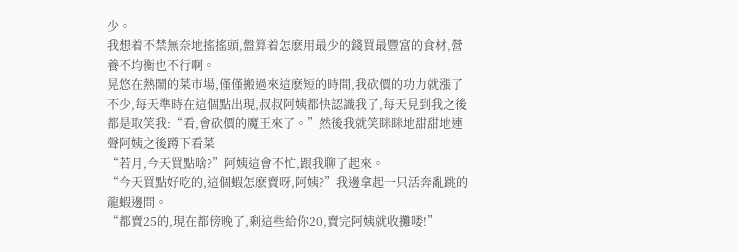少。
我想着不禁無奈地搖搖頭,盤算着怎麽用最少的錢買最豐富的食材,營養不均衡也不行啊。
晃悠在熱鬧的菜市場,僅僅搬過來這麽短的時間,我砍價的功力就漲了不少,每天準時在這個點出現,叔叔阿姨都快認識我了,每天見到我之後都是取笑我:“看,會砍價的魔王來了。”然後我就笑眯眯地甜甜地連聲阿姨之後蹲下看菜
“若月,今天買點啥?”阿姨這會不忙,跟我聊了起來。
“今天買點好吃的,這個蝦怎麽賣呀,阿姨?”我邊拿起一只活奔亂跳的龍蝦邊問。
“都賣25的,現在都傍晚了,剩這些給你20,賣完阿姨就收攤喽!”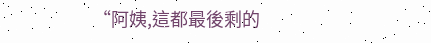“阿姨,這都最後剩的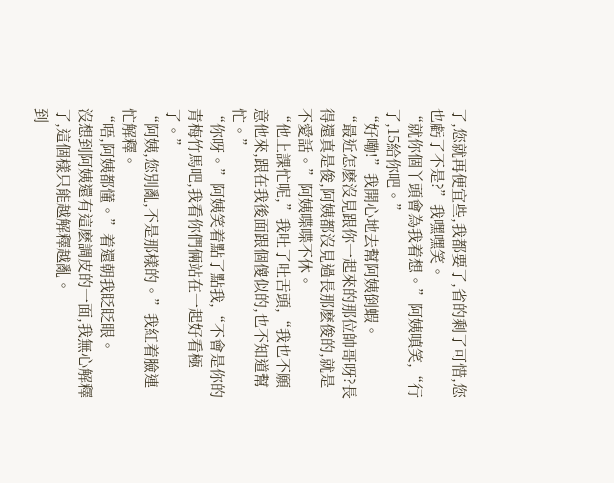了,您就再便宜些,我都要了,省的剩了可惜,您也虧了不是?”我嘿嘿笑。
“就你個丫頭會為我着想。”阿姨嗔笑,“行了,15給你吧。”
“好嘞!”我開心地去幫阿姨倒蝦。
“最近怎麽沒見跟你一起來的那位帥哥呀?長得還真是俊,阿姨都沒見過長那麽俊的,就是不愛話。”阿姨喋喋不休。
“他上課忙呢,”我吐了吐舌頭,“我也不願意他來,跟在我後面跟個傻似的,也不知道幫忙。”
“你呀。”阿姨笑着點了點我,“不會是你的青梅竹馬吧,我看你們倆站在一起好看極了。”
“阿姨,您別亂,不是那樣的。”我紅着臉連忙解釋。
“唔,阿姨都懂。”着還朝我眨眨眼。
沒想到阿姨還有這麽調皮的一面,我無心解釋了,這個樣只能越解釋越亂。
到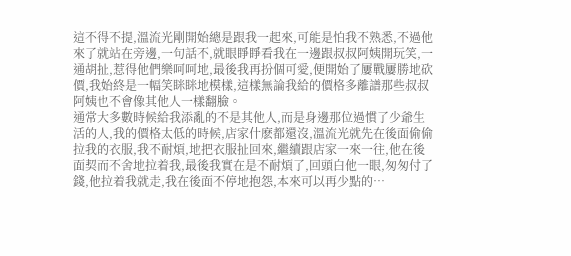這不得不提,溫流光剛開始總是跟我一起來,可能是怕我不熟悉,不過他來了就站在旁邊,一句話不,就眼睜睜看我在一邊跟叔叔阿姨開玩笑,一通胡扯,惹得他們樂呵呵地,最後我再扮個可愛,便開始了屢戰屢勝地砍價,我始終是一幅笑眯眯地模樣,這樣無論我給的價格多離譜那些叔叔阿姨也不會像其他人一樣翻臉。
通常大多數時候給我添亂的不是其他人,而是身邊那位過慣了少爺生活的人,我的價格太低的時候,店家什麽都還沒,溫流光就先在後面偷偷拉我的衣服,我不耐煩,地把衣服扯回來,繼續跟店家一來一往,他在後面契而不舍地拉着我,最後我實在是不耐煩了,回頭白他一眼,匆匆付了錢,他拉着我就走,我在後面不停地抱怨,本來可以再少點的…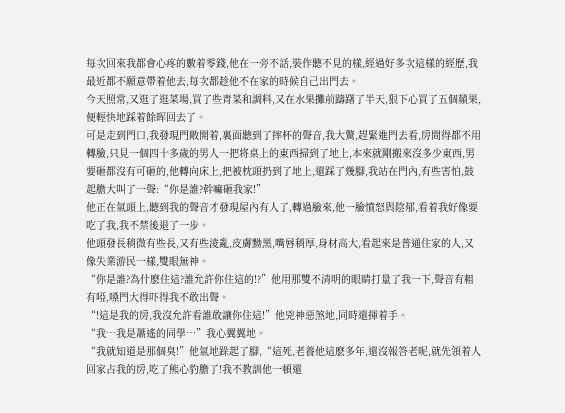每次回來我都會心疼的數着零錢,他在一旁不話,裝作聽不見的樣,經過好多次這樣的經歷,我最近都不願意帶着他去,每次都趁他不在家的時候自己出門去。
今天照常,又逛了逛菜場,買了些青菜和調料,又在水果攤前躊躇了半天,狠下心買了五個蘋果,便輕快地踩着餘晖回去了。
可是走到門口,我發現門敞開着,裏面聽到了摔杯的聲音,我大驚,趕緊進門去看,房間得都不用轉臉,只見一個四十多歲的男人一把将桌上的東西掃到了地上,本來就剛搬來沒多少東西,男要砸都沒有可砸的,他轉向床上,把被枕頭扔到了地上,還踩了幾腳,我站在門內,有些害怕,鼓起膽大叫了一聲:“你是誰?幹嘛砸我家!”
他正在氣頭上,聽到我的聲音才發現屋內有人了,轉過臉來,他一臉憤怒與陰郁,看着我好像要吃了我,我不禁後退了一步。
他頭發長稍微有些長,又有些淩亂,皮膚黝黑,嘴唇稍厚,身材高大,看起來是普通住家的人,又像失業游民一樣,雙眼無神。
“你是誰?為什麽住這?誰允許你住這的!?”他用那雙不清明的眼睛打量了我一下,聲音有粗有啞,嗓門大得吓得我不敢出聲。
“!這是我的房,我沒允許看誰敢讓你住這!”他兇神惡煞地,同時還揮着手。
“我…我是蕭遙的同學…”我心翼翼地。
“我就知道是那個臭!”他氣地跺起了腳,“這死,老養他這麽多年,還沒報答老呢,就先領着人回家占我的房,吃了熊心豹膽了!我不教訓他一頓還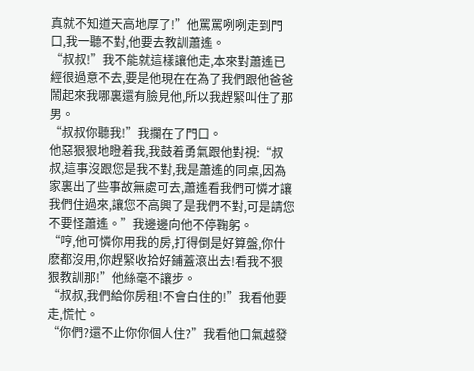真就不知道天高地厚了!”他罵罵咧咧走到門口,我一聽不對,他要去教訓蕭遙。
“叔叔!”我不能就這樣讓他走,本來對蕭遙已經很過意不去,要是他現在在為了我們跟他爸爸鬧起來我哪裏還有臉見他,所以我趕緊叫住了那男。
“叔叔你聽我!”我攔在了門口。
他惡狠狠地瞪着我,我鼓着勇氣跟他對視:“叔叔,這事沒跟您是我不對,我是蕭遙的同桌,因為家裏出了些事故無處可去,蕭遙看我們可憐才讓我們住過來,讓您不高興了是我們不對,可是請您不要怪蕭遙。”我邊邊向他不停鞠躬。
“哼,他可憐你用我的房,打得倒是好算盤,你什麽都沒用,你趕緊收拾好鋪蓋滾出去!看我不狠狠教訓那!”他絲毫不讓步。
“叔叔,我們給你房租!不會白住的!”我看他要走,慌忙。
“你們?還不止你你個人住?”我看他口氣越發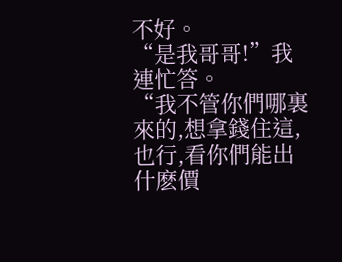不好。
“是我哥哥!”我連忙答。
“我不管你們哪裏來的,想拿錢住這,也行,看你們能出什麽價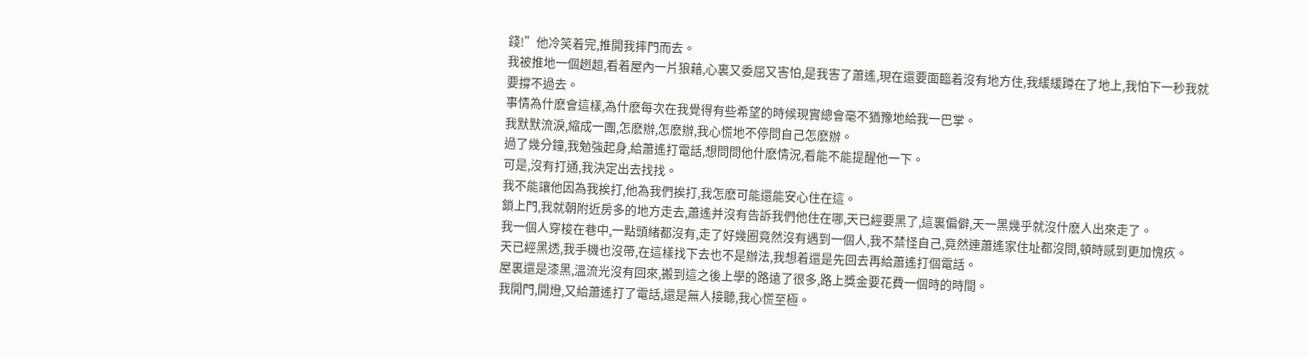錢!”他冷笑着完,推開我摔門而去。
我被推地一個趔趄,看着屋內一片狼藉,心裏又委屈又害怕,是我害了蕭遙,現在還要面臨着沒有地方住,我緩緩蹲在了地上,我怕下一秒我就要撐不過去。
事情為什麽會這樣,為什麽每次在我覺得有些希望的時候現實總會毫不猶豫地給我一巴掌。
我默默流淚,縮成一團,怎麽辦,怎麽辦,我心慌地不停問自己怎麽辦。
過了幾分鐘,我勉強起身,給蕭遙打電話,想問問他什麽情況,看能不能提醒他一下。
可是,沒有打通,我決定出去找找。
我不能讓他因為我挨打,他為我們挨打,我怎麽可能還能安心住在這。
鎖上門,我就朝附近房多的地方走去,蕭遙并沒有告訴我們他住在哪,天已經要黑了,這裏偏僻,天一黑幾乎就沒什麽人出來走了。
我一個人穿梭在巷中,一點頭緒都沒有,走了好幾圈竟然沒有遇到一個人,我不禁怪自己,竟然連蕭遙家住址都沒問,頓時感到更加愧疚。
天已經黑透,我手機也沒帶,在這樣找下去也不是辦法,我想着還是先回去再給蕭遙打個電話。
屋裏還是漆黑,溫流光沒有回來,搬到這之後上學的路遠了很多,路上獎金要花費一個時的時間。
我開門,開燈,又給蕭遙打了電話,還是無人接聽,我心慌至極。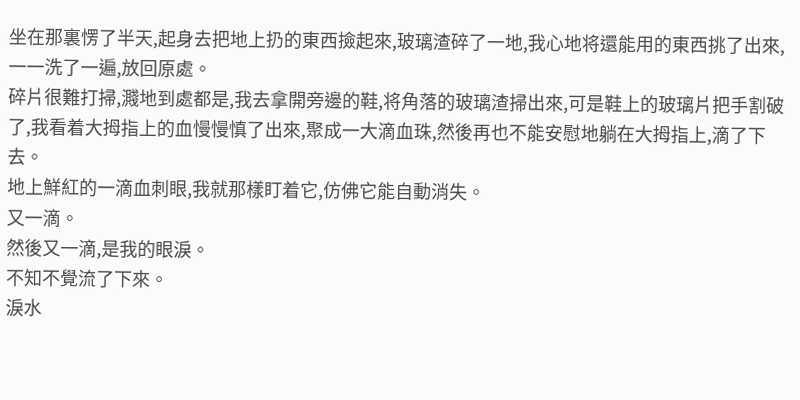坐在那裏愣了半天,起身去把地上扔的東西撿起來,玻璃渣碎了一地,我心地将還能用的東西挑了出來,一一洗了一遍,放回原處。
碎片很難打掃,濺地到處都是,我去拿開旁邊的鞋,将角落的玻璃渣掃出來,可是鞋上的玻璃片把手割破了,我看着大拇指上的血慢慢慎了出來,聚成一大滴血珠,然後再也不能安慰地躺在大拇指上,滴了下去。
地上鮮紅的一滴血刺眼,我就那樣盯着它,仿佛它能自動消失。
又一滴。
然後又一滴,是我的眼淚。
不知不覺流了下來。
淚水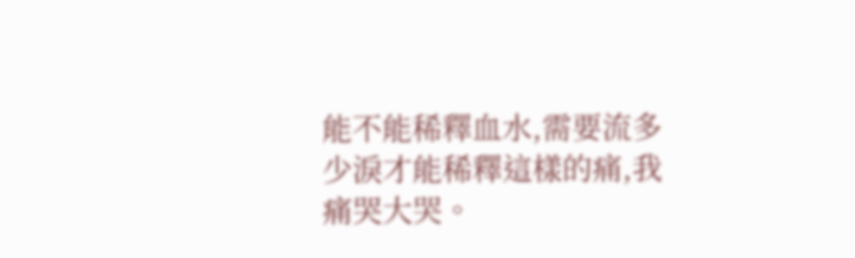能不能稀釋血水,需要流多少淚才能稀釋這樣的痛,我痛哭大哭。